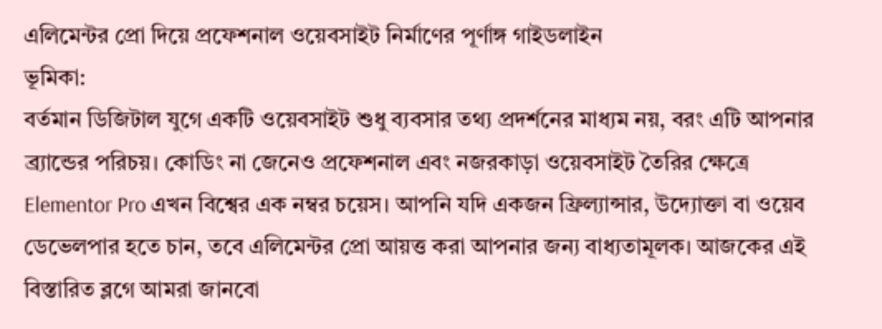এলিমেন্টর প্রো দিয়ে প্রফেশনাল ওয়েবসাইট নির্মাণের পূর্ণাঙ্গ গাইডলাইন
ভূমিকা:
বর্তমান ডিজিটাল যুগে একটি ওয়েবসাইট শুধু ব্যবসার তথ্য প্রদর্শনের মাধ্যম নয়, বরং এটি আপনার ব্র্যান্ডের পরিচয়। কোডিং না জেনেও প্রফেশনাল এবং নজরকাড়া ওয়েবসাইট তৈরির ক্ষেত্রে Elementor Pro এখন বিশ্বের এক নম্বর চয়েস। আপনি যদি একজন ফ্রিল্যান্সার, উদ্যোক্তা বা ওয়েব ডেভেলপার হতে চান, তবে এলিমেন্টর প্রো আয়ত্ত করা আপনার জন্য বাধ্যতামূলক। আজকের এই বিস্তারিত ব্লগে আমরা জানবো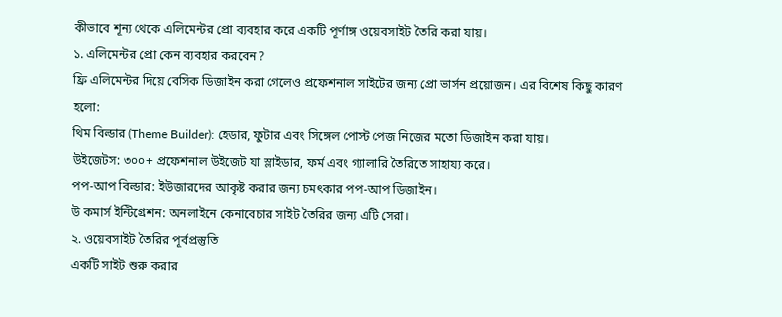কীভাবে শূন্য থেকে এলিমেন্টর প্রো ব্যবহার করে একটি পূর্ণাঙ্গ ওয়েবসাইট তৈরি করা যায়।
১. এলিমেন্টর প্রো কেন ব্যবহার করবেন?
ফ্রি এলিমেন্টর দিয়ে বেসিক ডিজাইন করা গেলেও প্রফেশনাল সাইটের জন্য প্রো ভার্সন প্রয়োজন। এর বিশেষ কিছু কারণ হলো:
থিম বিল্ডার (Theme Builder): হেডার, ফুটার এবং সিঙ্গেল পোস্ট পেজ নিজের মতো ডিজাইন করা যায়।
উইজেটস: ৩০০+ প্রফেশনাল উইজেট যা স্লাইডার, ফর্ম এবং গ্যালারি তৈরিতে সাহায্য করে।
পপ-আপ বিল্ডার: ইউজারদের আকৃষ্ট করার জন্য চমৎকার পপ-আপ ডিজাইন।
উ কমার্স ইন্টিগ্রেশন: অনলাইনে কেনাবেচার সাইট তৈরির জন্য এটি সেরা।
২. ওয়েবসাইট তৈরির পূর্বপ্রস্তুতি
একটি সাইট শুরু করার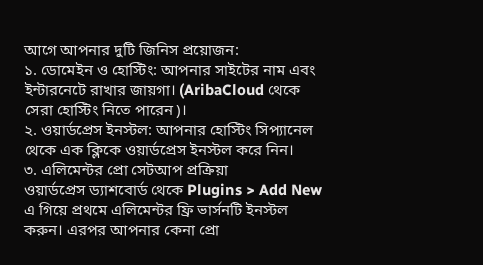আগে আপনার দুটি জিনিস প্রয়োজন:
১. ডোমেইন ও হোস্টিং: আপনার সাইটের নাম এবং ইন্টারনেটে রাখার জায়গা। (AribaCloud থেকে সেরা হোস্টিং নিতে পারেন)।
২. ওয়ার্ডপ্রেস ইনস্টল: আপনার হোস্টিং সিপ্যানেল থেকে এক ক্লিকে ওয়ার্ডপ্রেস ইনস্টল করে নিন।
৩. এলিমেন্টর প্রো সেটআপ প্রক্রিয়া
ওয়ার্ডপ্রেস ড্যাশবোর্ড থেকে Plugins > Add New এ গিয়ে প্রথমে এলিমেন্টর ফ্রি ভার্সনটি ইনস্টল করুন। এরপর আপনার কেনা প্রো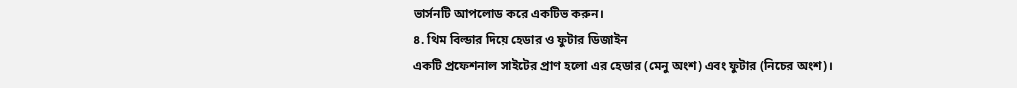ভার্সনটি আপলোড করে একটিভ করুন।
৪. থিম বিল্ডার দিয়ে হেডার ও ফুটার ডিজাইন
একটি প্রফেশনাল সাইটের প্রাণ হলো এর হেডার (মেনু অংশ) এবং ফুটার (নিচের অংশ)।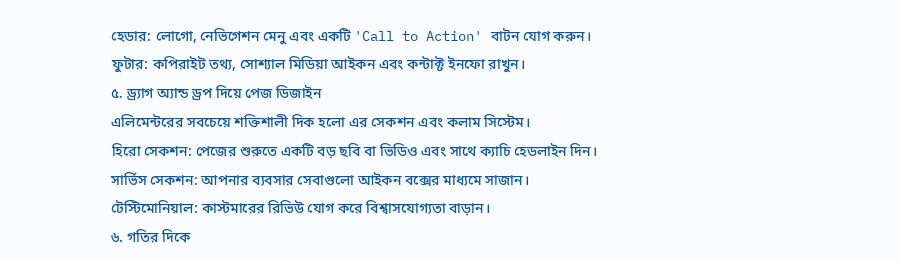হেডার: লোগো, নেভিগেশন মেনু এবং একটি 'Call to Action' বাটন যোগ করুন।
ফুটার: কপিরাইট তথ্য, সোশ্যাল মিডিয়া আইকন এবং কন্টাক্ট ইনফো রাখুন।
৫. ড্র্যাগ অ্যান্ড ড্রপ দিয়ে পেজ ডিজাইন
এলিমেন্টরের সবচেয়ে শক্তিশালী দিক হলো এর সেকশন এবং কলাম সিস্টেম।
হিরো সেকশন: পেজের শুরুতে একটি বড় ছবি বা ভিডিও এবং সাথে ক্যাচি হেডলাইন দিন।
সার্ভিস সেকশন: আপনার ব্যবসার সেবাগুলো আইকন বক্সের মাধ্যমে সাজান।
টেস্টিমোনিয়াল: কাস্টমারের রিভিউ যোগ করে বিশ্বাসযোগ্যতা বাড়ান।
৬. গতির দিকে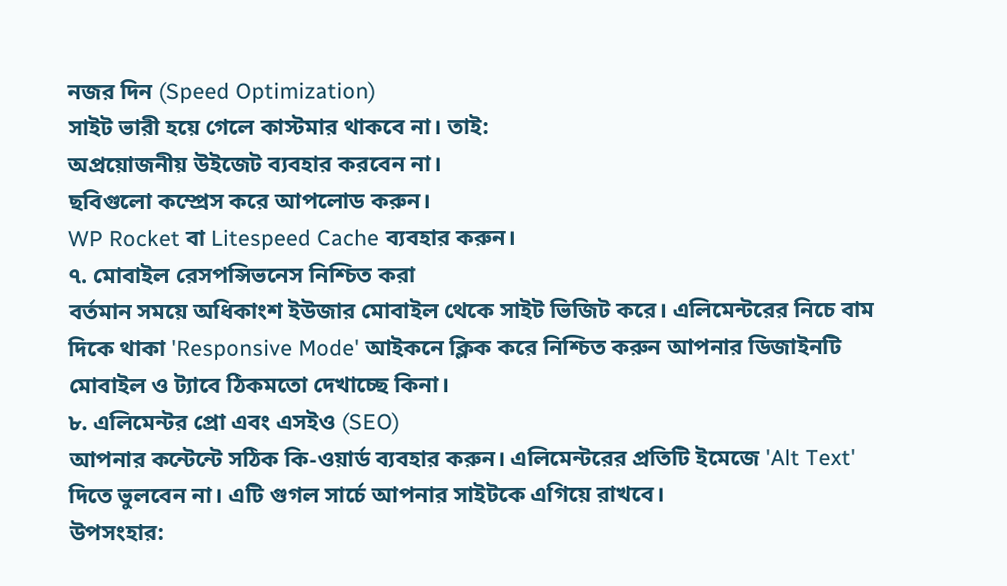নজর দিন (Speed Optimization)
সাইট ভারী হয়ে গেলে কাস্টমার থাকবে না। তাই:
অপ্রয়োজনীয় উইজেট ব্যবহার করবেন না।
ছবিগুলো কম্প্রেস করে আপলোড করুন।
WP Rocket বা Litespeed Cache ব্যবহার করুন।
৭. মোবাইল রেসপন্সিভনেস নিশ্চিত করা
বর্তমান সময়ে অধিকাংশ ইউজার মোবাইল থেকে সাইট ভিজিট করে। এলিমেন্টরের নিচে বাম দিকে থাকা 'Responsive Mode' আইকনে ক্লিক করে নিশ্চিত করুন আপনার ডিজাইনটি মোবাইল ও ট্যাবে ঠিকমতো দেখাচ্ছে কিনা।
৮. এলিমেন্টর প্রো এবং এসইও (SEO)
আপনার কন্টেন্টে সঠিক কি-ওয়ার্ড ব্যবহার করুন। এলিমেন্টরের প্রতিটি ইমেজে 'Alt Text' দিতে ভুলবেন না। এটি গুগল সার্চে আপনার সাইটকে এগিয়ে রাখবে।
উপসংহার: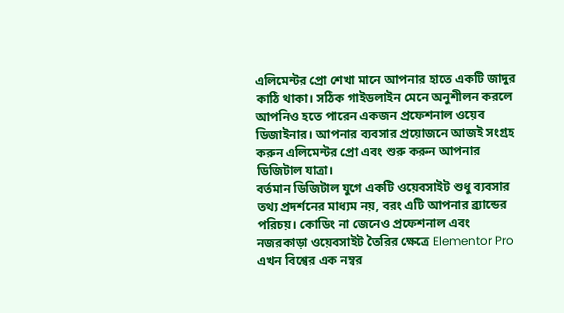এলিমেন্টর প্রো শেখা মানে আপনার হাতে একটি জাদুর কাঠি থাকা। সঠিক গাইডলাইন মেনে অনুশীলন করলে আপনিও হতে পারেন একজন প্রফেশনাল ওয়েব ডিজাইনার। আপনার ব্যবসার প্রয়োজনে আজই সংগ্রহ করুন এলিমেন্টর প্রো এবং শুরু করুন আপনার ডিজিটাল যাত্রা।
বর্তমান ডিজিটাল যুগে একটি ওয়েবসাইট শুধু ব্যবসার তথ্য প্রদর্শনের মাধ্যম নয়, বরং এটি আপনার ব্র্যান্ডের পরিচয়। কোডিং না জেনেও প্রফেশনাল এবং নজরকাড়া ওয়েবসাইট তৈরির ক্ষেত্রে Elementor Pro এখন বিশ্বের এক নম্বর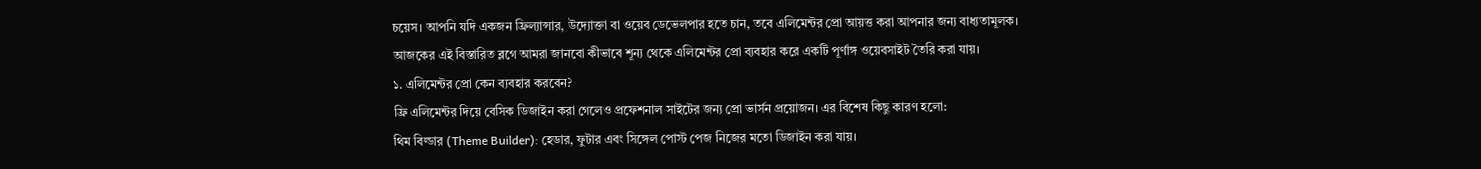চয়েস। আপনি যদি একজন ফ্রিল্যান্সার, উদ্যোক্তা বা ওয়েব ডেভেলপার হতে চান, তবে এলিমেন্টর প্রো আয়ত্ত করা আপনার জন্য বাধ্যতামূলক। আজকের এই বিস্তারিত ব্লগে আমরা জানবো কীভাবে শূন্য থেকে এলিমেন্টর প্রো ব্যবহার করে একটি পূর্ণাঙ্গ ওয়েবসাইট তৈরি করা যায়।
১. এলিমেন্টর প্রো কেন ব্যবহার করবেন?
ফ্রি এলিমেন্টর দিয়ে বেসিক ডিজাইন করা গেলেও প্রফেশনাল সাইটের জন্য প্রো ভার্সন প্রয়োজন। এর বিশেষ কিছু কারণ হলো:
থিম বিল্ডার (Theme Builder): হেডার, ফুটার এবং সিঙ্গেল পোস্ট পেজ নিজের মতো ডিজাইন করা যায়।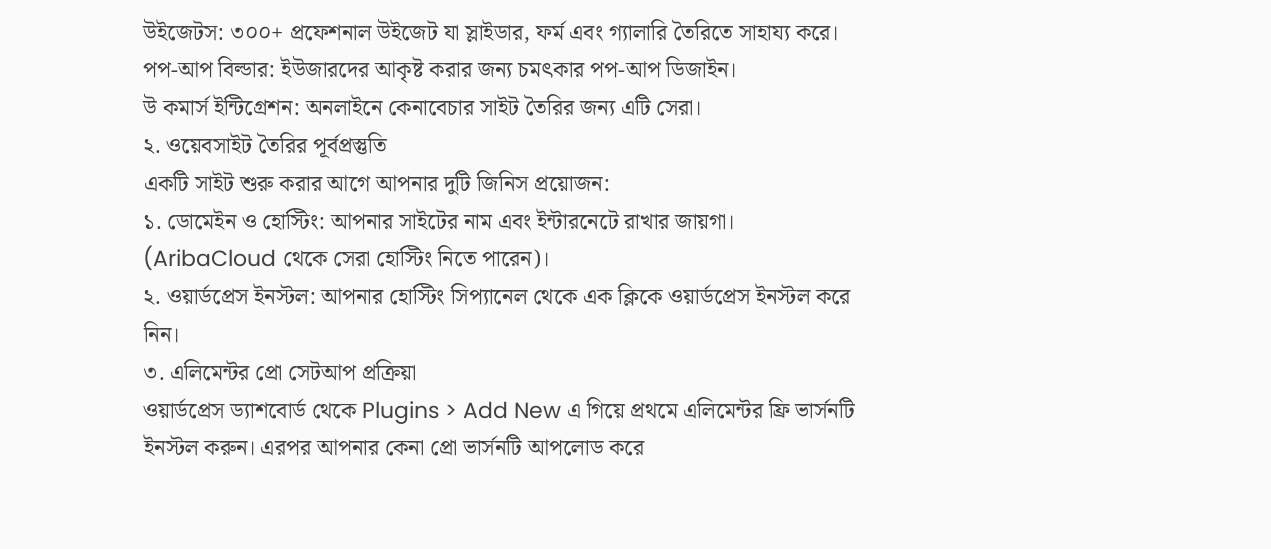উইজেটস: ৩০০+ প্রফেশনাল উইজেট যা স্লাইডার, ফর্ম এবং গ্যালারি তৈরিতে সাহায্য করে।
পপ-আপ বিল্ডার: ইউজারদের আকৃষ্ট করার জন্য চমৎকার পপ-আপ ডিজাইন।
উ কমার্স ইন্টিগ্রেশন: অনলাইনে কেনাবেচার সাইট তৈরির জন্য এটি সেরা।
২. ওয়েবসাইট তৈরির পূর্বপ্রস্তুতি
একটি সাইট শুরু করার আগে আপনার দুটি জিনিস প্রয়োজন:
১. ডোমেইন ও হোস্টিং: আপনার সাইটের নাম এবং ইন্টারনেটে রাখার জায়গা। (AribaCloud থেকে সেরা হোস্টিং নিতে পারেন)।
২. ওয়ার্ডপ্রেস ইনস্টল: আপনার হোস্টিং সিপ্যানেল থেকে এক ক্লিকে ওয়ার্ডপ্রেস ইনস্টল করে নিন।
৩. এলিমেন্টর প্রো সেটআপ প্রক্রিয়া
ওয়ার্ডপ্রেস ড্যাশবোর্ড থেকে Plugins > Add New এ গিয়ে প্রথমে এলিমেন্টর ফ্রি ভার্সনটি ইনস্টল করুন। এরপর আপনার কেনা প্রো ভার্সনটি আপলোড করে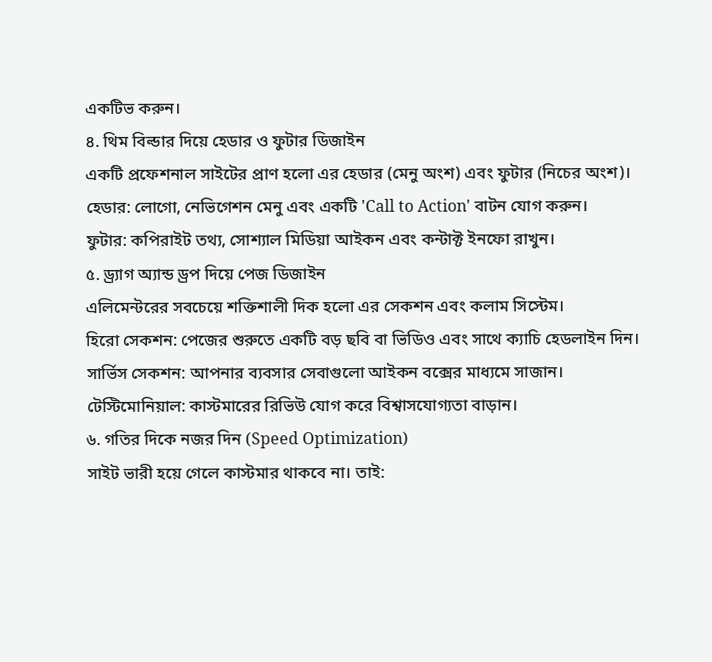একটিভ করুন।
৪. থিম বিল্ডার দিয়ে হেডার ও ফুটার ডিজাইন
একটি প্রফেশনাল সাইটের প্রাণ হলো এর হেডার (মেনু অংশ) এবং ফুটার (নিচের অংশ)।
হেডার: লোগো, নেভিগেশন মেনু এবং একটি 'Call to Action' বাটন যোগ করুন।
ফুটার: কপিরাইট তথ্য, সোশ্যাল মিডিয়া আইকন এবং কন্টাক্ট ইনফো রাখুন।
৫. ড্র্যাগ অ্যান্ড ড্রপ দিয়ে পেজ ডিজাইন
এলিমেন্টরের সবচেয়ে শক্তিশালী দিক হলো এর সেকশন এবং কলাম সিস্টেম।
হিরো সেকশন: পেজের শুরুতে একটি বড় ছবি বা ভিডিও এবং সাথে ক্যাচি হেডলাইন দিন।
সার্ভিস সেকশন: আপনার ব্যবসার সেবাগুলো আইকন বক্সের মাধ্যমে সাজান।
টেস্টিমোনিয়াল: কাস্টমারের রিভিউ যোগ করে বিশ্বাসযোগ্যতা বাড়ান।
৬. গতির দিকে নজর দিন (Speed Optimization)
সাইট ভারী হয়ে গেলে কাস্টমার থাকবে না। তাই: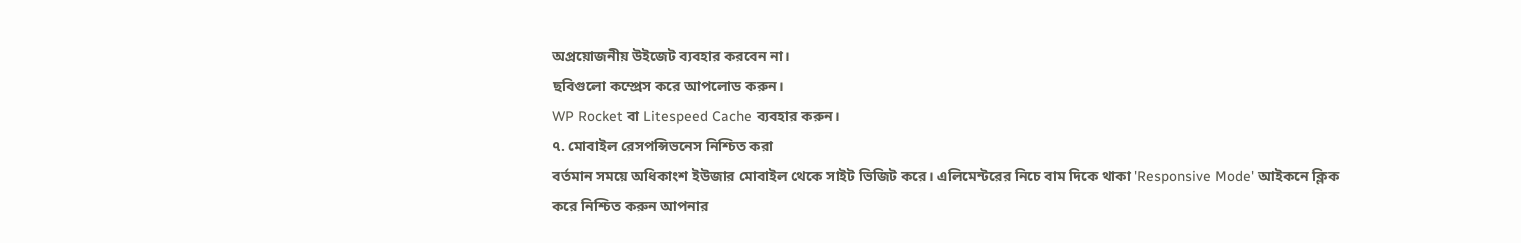অপ্রয়োজনীয় উইজেট ব্যবহার করবেন না।
ছবিগুলো কম্প্রেস করে আপলোড করুন।
WP Rocket বা Litespeed Cache ব্যবহার করুন।
৭. মোবাইল রেসপন্সিভনেস নিশ্চিত করা
বর্তমান সময়ে অধিকাংশ ইউজার মোবাইল থেকে সাইট ভিজিট করে। এলিমেন্টরের নিচে বাম দিকে থাকা 'Responsive Mode' আইকনে ক্লিক করে নিশ্চিত করুন আপনার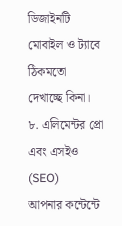ডিজাইনটি মোবাইল ও ট্যাবে ঠিকমতো দেখাচ্ছে কিনা।
৮. এলিমেন্টর প্রো এবং এসইও (SEO)
আপনার কন্টেন্টে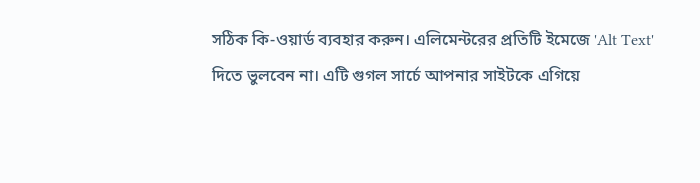সঠিক কি-ওয়ার্ড ব্যবহার করুন। এলিমেন্টরের প্রতিটি ইমেজে 'Alt Text' দিতে ভুলবেন না। এটি গুগল সার্চে আপনার সাইটকে এগিয়ে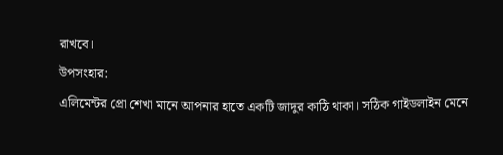রাখবে।
উপসংহার:
এলিমেন্টর প্রো শেখা মানে আপনার হাতে একটি জাদুর কাঠি থাকা। সঠিক গাইডলাইন মেনে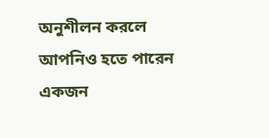অনুশীলন করলে আপনিও হতে পারেন একজন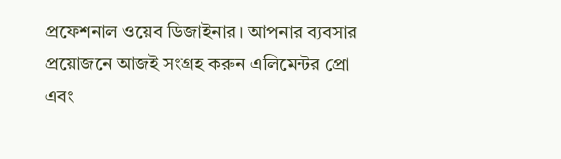প্রফেশনাল ওয়েব ডিজাইনার। আপনার ব্যবসার প্রয়োজনে আজই সংগ্রহ করুন এলিমেন্টর প্রো এবং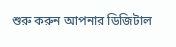শুরু করুন আপনার ডিজিটাল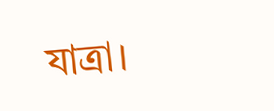যাত্রা।